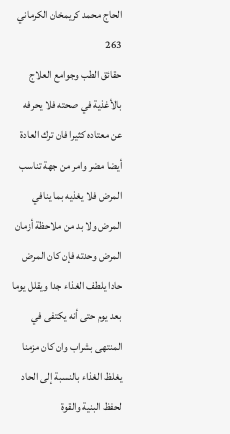الحاج محمد كريمخان الكرماني
263
حقائق الطب وجوامع العلاج
بالأغذية في صحته فلا يحرفه عن معتاده كثيرا فان ترك العادة أيضا مضر وامر من جهة تناسب المرض فلا يغذيه بما ينافي المرض ولا بد من ملاحظة أزمان المرض وحدته فإن كان المرض حادا يلطف الغذاء جدا ويقلل يوما بعد يوم حتى أنه يكتفى في المنتهى بشراب وان كان مزمنا يغلظ الغذاء بالنسبة إلى الحاد لحفظ البنية والقوة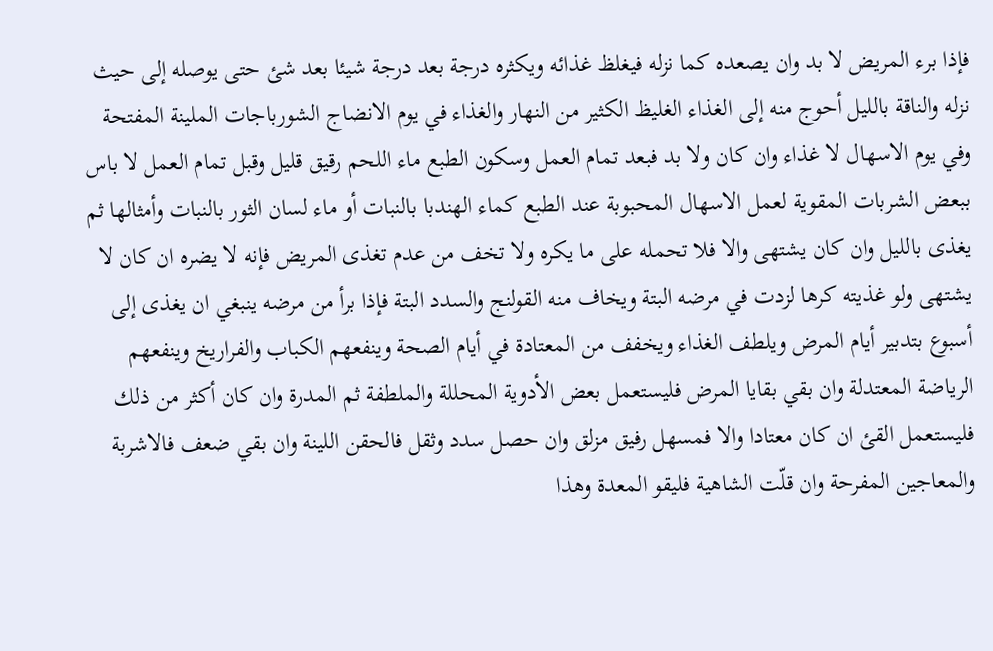فإذا برء المريض لا بد وان يصعده كما نزله فيغلظ غذائه ويكثره درجة بعد درجة شيئا بعد شئ حتى يوصله إلى حيث نزله والناقة بالليل أحوج منه إلى الغذاء الغليظ الكثير من النهار والغذاء في يوم الانضاج الشورباجات الملينة المفتحة وفي يوم الاسهال لا غذاء وان كان ولا بد فبعد تمام العمل وسكون الطبع ماء اللحم رقيق قليل وقبل تمام العمل لا باس ببعض الشربات المقوية لعمل الاسهال المحبوبة عند الطبع كماء الهندبا بالنبات أو ماء لسان الثور بالنبات وأمثالها ثم يغذى بالليل وان كان يشتهى والا فلا تحمله على ما يكره ولا تخف من عدم تغذى المريض فإنه لا يضره ان كان لا يشتهى ولو غذيته كرها لزدت في مرضه البتة ويخاف منه القولنج والسدد البتة فإذا برأ من مرضه ينبغي ان يغذى إلى أسبوع بتدبير أيام المرض ويلطف الغذاء ويخفف من المعتادة في أيام الصحة وينفعهم الكباب والفراريخ وينفعهم الرياضة المعتدلة وان بقي بقايا المرض فليستعمل بعض الأدوية المحللة والملطفة ثم المدرة وان كان أكثر من ذلك فليستعمل القئ ان كان معتادا والا فمسهل رفيق مزلق وان حصل سدد وثقل فالحقن اللينة وان بقي ضعف فالاشربة والمعاجين المفرحة وان قلّت الشاهية فليقو المعدة وهذا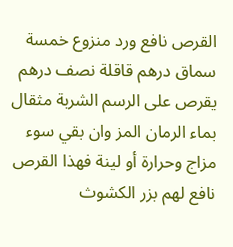القرص نافع ورد منزوع خمسة سماق درهم قاقلة نصف درهم يقرص على الرسم الشربة مثقال بماء الرمان المز وان بقي سوء مزاج وحرارة أو لينة فهذا القرص نافع لهم بزر الكشوث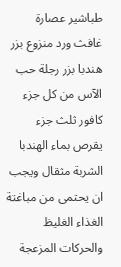طباشير عصارة غافث ورد منزوع بزر هندبا بزر رجلة حب الآس من كل جزء كافور ثلث جزء يقرص بماء الهندبا الشربة مثقال ويجب ان يحتمى من مباغتة الغذاء الغليظ والحركات المزعجة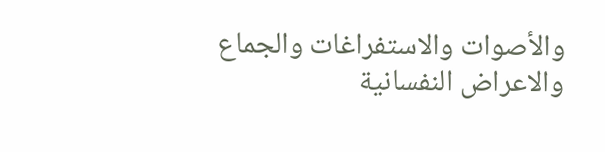والأصوات والاستفراغات والجماع والاعراض النفسانية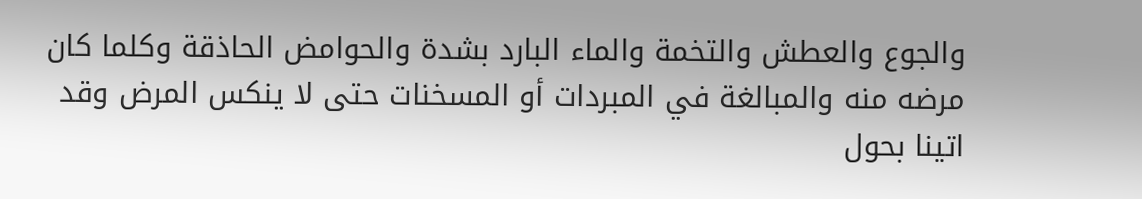والجوع والعطش والتخمة والماء البارد بشدة والحوامض الحاذقة وكلما كان مرضه منه والمبالغة في المبردات أو المسخنات حتى لا ينكس المرض وقد اتينا بحول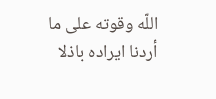اللّه وقوته على ما أردنا ايراده باذلا